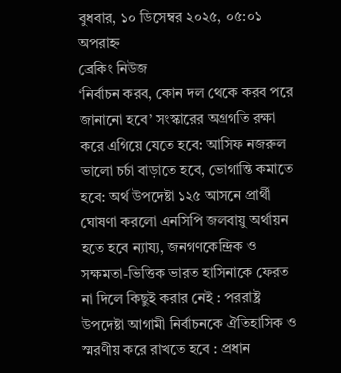বুধবার, ১০ ডিসেম্বর ২০২৫, ০৫:০১ অপরাহ্ন
ব্রেকিং নিউজ
‘নির্বাচন করব, কোন দল থেকে করব পরে জানানো হবে’ সংস্কারের অগ্রগতি রক্ষা করে এগিয়ে যেতে হবে: আসিফ নজরুল ভালো চর্চা বাড়াতে হবে, ভোগান্তি কমাতে হবে: অর্থ উপদেষ্টা ১২৫ আসনে প্রার্থী ঘোষণা করলো এনসিপি জলবায়ু অর্থায়ন হতে হবে ন্যায্য, জনগণকেন্দ্রিক ও সক্ষমতা-ভিত্তিক ভারত হাসিনাকে ফেরত না দিলে কিছুই করার নেই : পররাষ্ট্র উপদেষ্টা আগামী নির্বাচনকে ঐতিহাসিক ও স্মরণীয় করে রাখতে হবে : প্রধান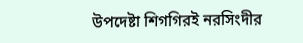উপদেষ্টা শিগগিরই নরসিংদীর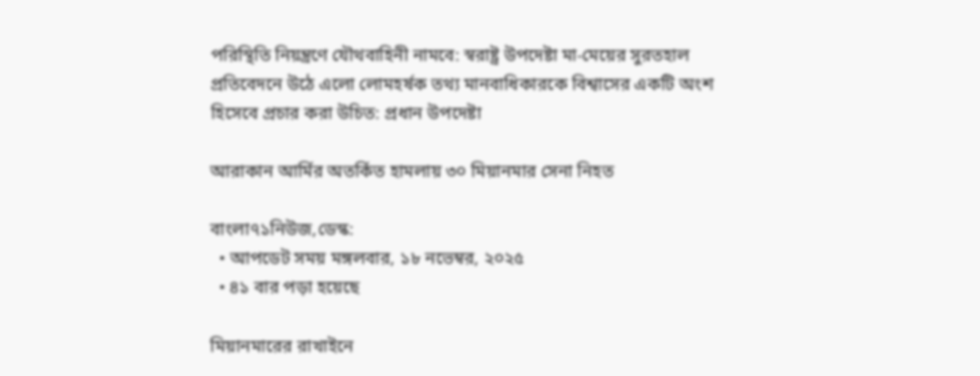পরিস্থিতি নিয়ন্ত্রণে যৌথবাহিনী নামবে: স্বরাষ্ট্র উপদেষ্টা মা-মেয়ের সুরতহাল প্রতিবেদনে উঠে এলো লোমহর্ষক তথ্য মানবাধিকারকে বিশ্বাসের একটি অংশ হিসেবে প্রচার করা উচিত: প্রধান উপদেষ্টা

আরাকান আর্মির অতর্কিত হামলায় ৩০ মিয়ানমার সেনা নিহত

বাংলা৭১নিউজ,ডেস্ক:
  • আপডেট সময় মঙ্গলবার, ১৮ নভেম্বর, ২০২৫
  • ৪১ বার পড়া হয়েছে

মিয়ানমারের রাখাইনে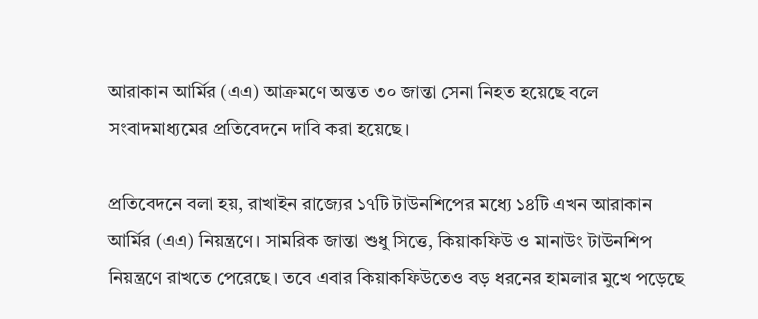আরাকান আর্মির (এএ) আক্রমণে অন্তত ৩০ জান্তা সেনা নিহত হয়েছে বলে সংবাদমাধ্যমের প্রতিবেদনে দাবি করা হয়েছে।

প্রতিবেদনে বলা হয়, রাখাইন রাজ্যের ১৭টি টাউনশিপের মধ্যে ১৪টি এখন আরাকান আর্মির (এএ) নিয়ন্ত্রণে। সামরিক জান্তা শুধু সিত্তে, কিয়াকফিউ ও মানাউং টাউনশিপ নিয়ন্ত্রণে রাখতে পেরেছে। তবে এবার কিয়াকফিউতেও বড় ধরনের হামলার মুখে পড়েছে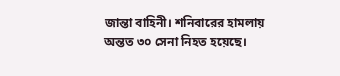জান্তা বাহিনী। শনিবারের হামলায় অন্তত ৩০ সেনা নিহত হয়েছে।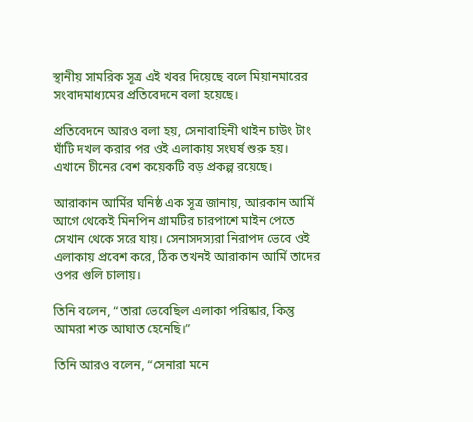স্থানীয় সামরিক সূত্র এই খবর দিয়েছে বলে মিয়ানমারের সংবাদমাধ্যমের প্রতিবেদনে বলা হয়েছে।

প্রতিবেদনে আরও বলা হয়, সেনাবাহিনী থাইন চাউং টাং ঘাঁটি দখল করার পর ওই এলাকায় সংঘর্ষ শুরু হয়। এখানে চীনের বেশ কয়েকটি বড় প্রকল্প রয়েছে।

আরাকান আর্মির ঘনিষ্ঠ এক সূত্র জানায়, আরকান আর্মি আগে থেকেই মিনপিন গ্রামটির চারপাশে মাইন পেতে সেখান থেকে সরে যায়। সেনাসদস্যরা নিরাপদ ভেবে ওই এলাকায় প্রবেশ করে, ঠিক তখনই আরাকান আর্মি তাদের ওপর গুলি চালায়।

তিনি বলেন, “তারা ভেবেছিল এলাকা পরিষ্কার, কিন্তু আমরা শক্ত আঘাত হেনেছি।”

তিনি আরও বলেন, “সেনারা মনে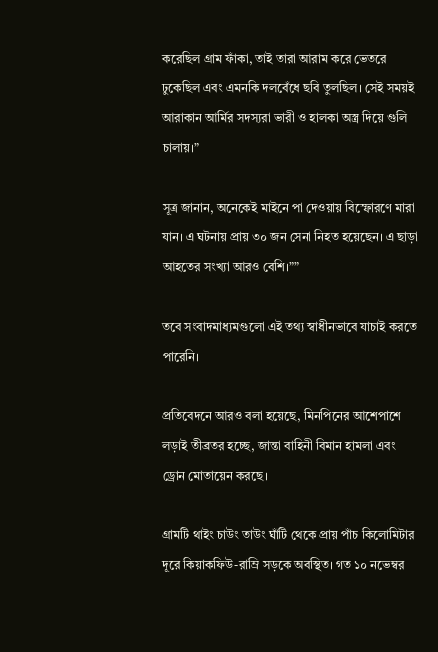করেছিল গ্রাম ফাঁকা, তাই তারা আরাম করে ভেতরে ঢুকেছিল এবং এমনকি দলবেঁধে ছবি তুলছিল। সেই সময়ই আরাকান আর্মির সদস্যরা ভারী ও হালকা অস্ত্র দিয়ে গুলি চালায়।”

সূত্র জানান, অনেকেই মাইনে পা দেওয়ায় বিস্ফোরণে মারা যান। এ ঘটনায় প্রায় ৩০ জন সেনা নিহত হয়েছেন। এ ছাড়া আহতের সংখ্যা আরও বেশি।””

তবে সংবাদমাধ্যমগুলো এই তথ্য স্বাধীনভাবে যাচাই করতে পারেনি।

প্রতিবেদনে আরও বলা হয়েছে, মিনপিনের আশেপাশে লড়াই তীব্রতর হচ্ছে, জান্তা বাহিনী বিমান হামলা এবং ড্রোন মোতায়েন করছে।

গ্রামটি থাইং চাউং তাউং ঘাঁটি থেকে প্রায় পাঁচ কিলোমিটার দূরে কিয়াকফিউ-রাম্রি সড়কে অবস্থিত। গত ১০ নভেম্বর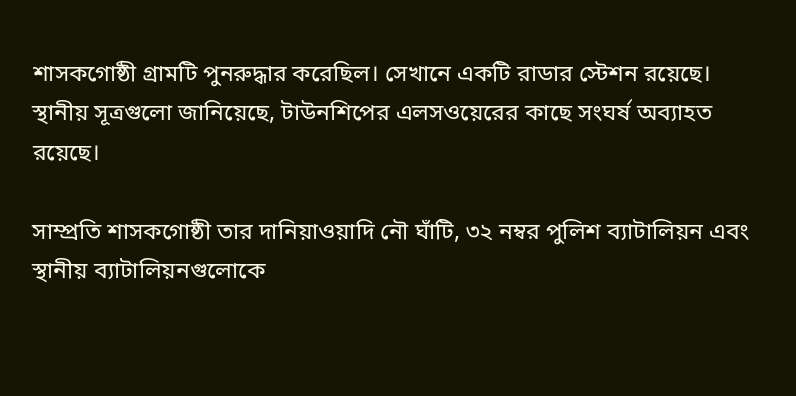শাসকগোষ্ঠী গ্রামটি পুনরুদ্ধার করেছিল। সেখানে একটি রাডার স্টেশন রয়েছে। স্থানীয় সূত্রগুলো জানিয়েছে, টাউনশিপের এলসওয়েরের কাছে সংঘর্ষ অব্যাহত রয়েছে।

সাম্প্রতি শাসকগোষ্ঠী তার দানিয়াওয়াদি নৌ ঘাঁটি, ৩২ নম্বর পুলিশ ব্যাটালিয়ন এবং স্থানীয় ব্যাটালিয়নগুলোকে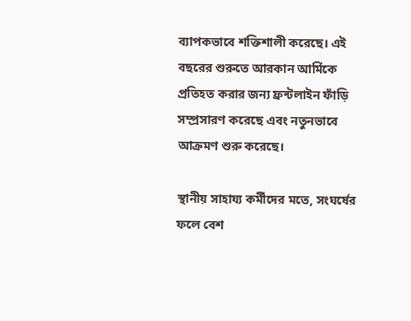ব্যাপকভাবে শক্তিশালী করেছে। এই বছরের শুরুতে আরকান আর্মিকে প্রতিহত করার জন্য ফ্রন্টলাইন ফাঁড়ি সম্প্রসারণ করেছে এবং নতুনভাবে আক্রমণ শুরু করেছে।

স্থানীয় সাহায্য কর্মীদের মতে, সংঘর্ষের ফলে বেশ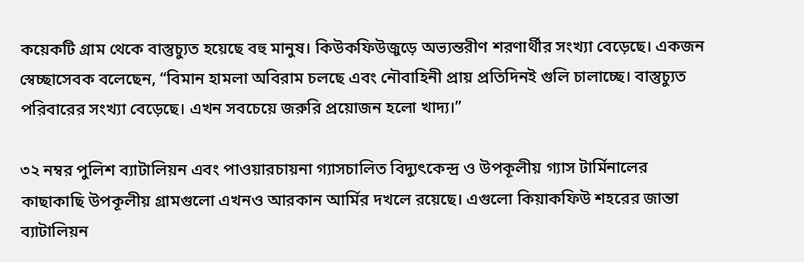কয়েকটি গ্রাম থেকে বাস্তুচ্যুত হয়েছে বহু মানুষ। কিউকফিউজুড়ে অভ্যন্তরীণ শরণার্থীর সংখ্যা বেড়েছে। একজন স্বেচ্ছাসেবক বলেছেন, “বিমান হামলা অবিরাম চলছে এবং নৌবাহিনী প্রায় প্রতিদিনই গুলি চালাচ্ছে। বাস্তুচ্যুত পরিবারের সংখ্যা বেড়েছে। এখন সবচেয়ে জরুরি প্রয়োজন হলো খাদ্য।”

৩২ নম্বর পুলিশ ব্যাটালিয়ন এবং পাওয়ারচায়না গ্যাসচালিত বিদ্যুৎকেন্দ্র ও উপকূলীয় গ্যাস টার্মিনালের কাছাকাছি উপকূলীয় গ্রামগুলো এখনও আরকান আর্মির দখলে রয়েছে। এগুলো কিয়াকফিউ শহরের জান্তা ব্যাটালিয়ন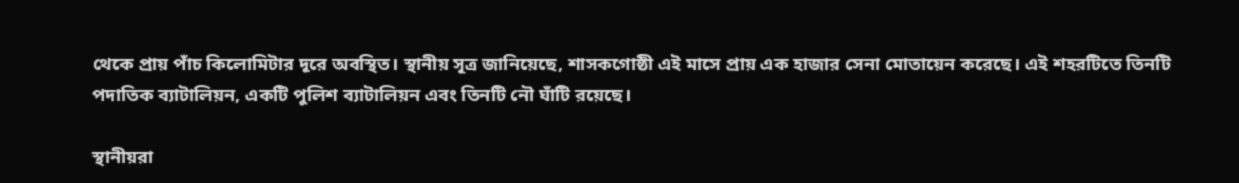থেকে প্রায় পাঁচ কিলোমিটার দূরে অবস্থিত। স্থানীয় সূত্র জানিয়েছে, শাসকগোষ্ঠী এই মাসে প্রায় এক হাজার সেনা মোতায়েন করেছে। এই শহরটিতে তিনটি পদাতিক ব্যাটালিয়ন, একটি পুলিশ ব্যাটালিয়ন এবং তিনটি নৌ ঘাঁটি রয়েছে।

স্থানীয়রা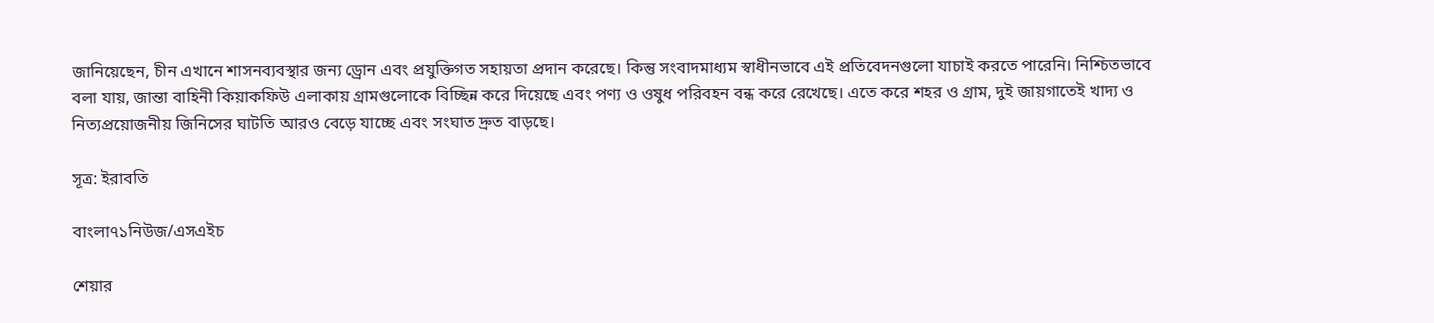জানিয়েছেন, চীন এখানে শাসনব্যবস্থার জন্য ড্রোন এবং প্রযুক্তিগত সহায়তা প্রদান করেছে। কিন্তু সংবাদমাধ্যম স্বাধীনভাবে এই প্রতিবেদনগুলো যাচাই করতে পারেনি। নিশ্চিতভাবে বলা যায়, জান্তা বাহিনী কিয়াকফিউ এলাকায় গ্রামগুলোকে বিচ্ছিন্ন করে দিয়েছে এবং পণ্য ও ওষুধ পরিবহন বন্ধ করে রেখেছে। এতে করে শহর ও গ্রাম, দুই জায়গাতেই খাদ্য ও নিত্যপ্রয়োজনীয় জিনিসের ঘাটতি আরও বেড়ে যাচ্ছে এবং সংঘাত দ্রুত বাড়ছে।

সূত্র: ইরাবতি

বাংলা৭১নিউজ/এসএইচ

শেয়ার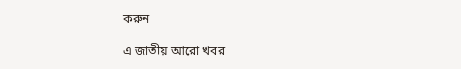করুন

এ জাতীয় আরো খবর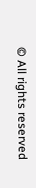© All rights reserved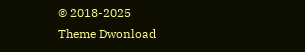© 2018-2025
Theme Dwonload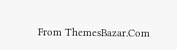From ThemesBazar.Com